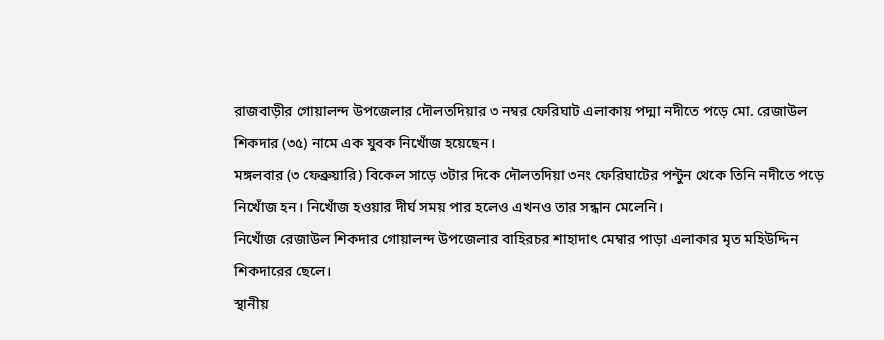রাজবাড়ীর গোয়ালন্দ উপজেলার দৌলতদিয়ার ৩ নম্বর ফেরিঘাট এলাকায় পদ্মা নদীতে পড়ে মো. রেজাউল শিকদার (৩৫) নামে এক যুবক নিখোঁজ হয়েছেন।
মঙ্গলবার (৩ ফেব্রুয়ারি) বিকেল সাড়ে ৩টার দিকে দৌলতদিয়া ৩নং ফেরিঘাটের পন্টুন থেকে তিনি নদীতে পড়ে নিখোঁজ হন। নিখোঁজ হওয়ার দীর্ঘ সময় পার হলেও এখনও তার সন্ধান মেলেনি।
নিখোঁজ রেজাউল শিকদার গোয়ালন্দ উপজেলার বাহিরচর শাহাদাৎ মেম্বার পাড়া এলাকার মৃত মহিউদ্দিন শিকদারের ছেলে।
স্থানীয়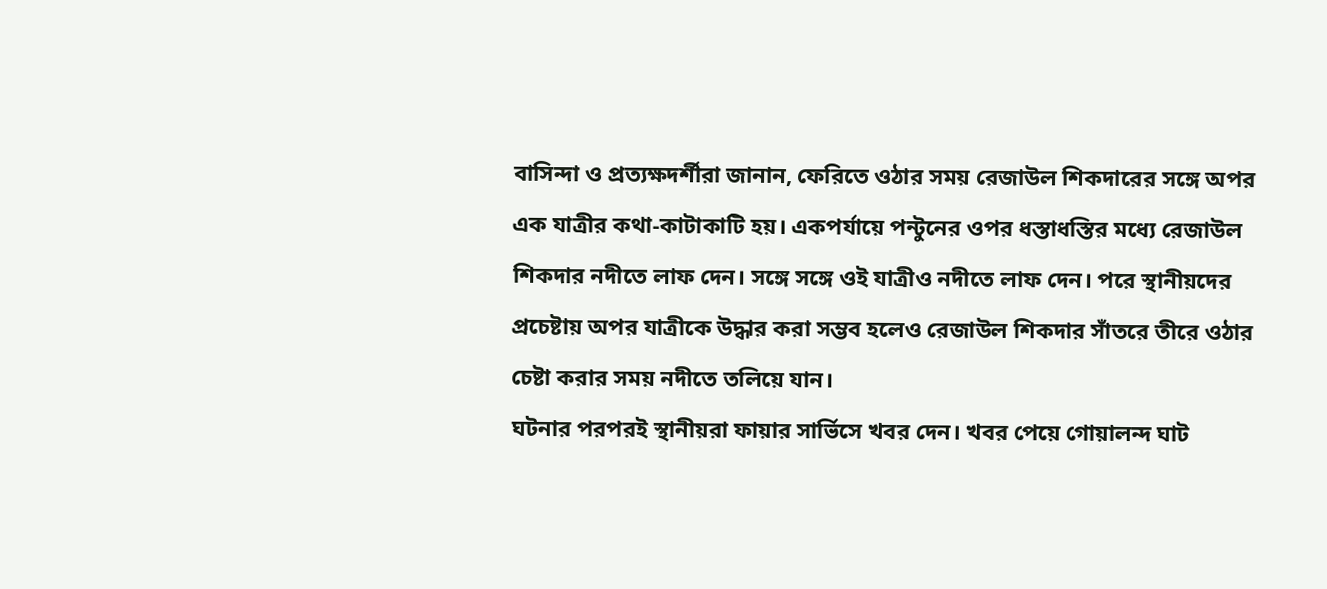বাসিন্দা ও প্রত্যক্ষদর্শীরা জানান, ফেরিতে ওঠার সময় রেজাউল শিকদারের সঙ্গে অপর এক যাত্রীর কথা-কাটাকাটি হয়। একপর্যায়ে পন্টুনের ওপর ধস্তাধস্তির মধ্যে রেজাউল শিকদার নদীতে লাফ দেন। সঙ্গে সঙ্গে ওই যাত্রীও নদীতে লাফ দেন। পরে স্থানীয়দের প্রচেষ্টায় অপর যাত্রীকে উদ্ধার করা সম্ভব হলেও রেজাউল শিকদার সাঁতরে তীরে ওঠার চেষ্টা করার সময় নদীতে তলিয়ে যান।
ঘটনার পরপরই স্থানীয়রা ফায়ার সার্ভিসে খবর দেন। খবর পেয়ে গোয়ালন্দ ঘাট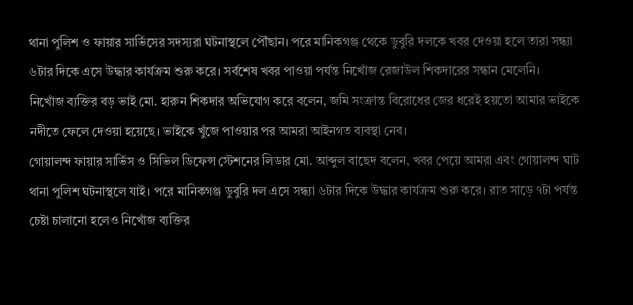থানা পুলিশ ও ফায়ার সার্ভিসের সদস্যরা ঘটনাস্থলে পৌঁছান। পরে মানিকগঞ্জ থেকে ডুবুরি দলকে খবর দেওয়া হলে তারা সন্ধ্যা ৬টার দিকে এসে উদ্ধার কার্যক্রম শুরু করে। সর্বশেষ খবর পাওয়া পর্যন্ত নিখোঁজ রেজাউল শিকদারের সন্ধান মেলেনি।
নিখোঁজ ব্যক্তির বড় ভাই মো. হারুন শিকদার অভিযোগ করে বলেন, জমি সংক্রান্ত বিরোধের জের ধরেই হয়তো আমার ভাইকে নদীতে ফেলে দেওয়া হয়েছে। ভাইকে খুঁজে পাওয়ার পর আমরা আইনগত ব্যবস্থা নেব।
গোয়ালন্দ ফায়ার সার্ভিস ও সিভিল ডিফেন্স স্টেশনের লিডার মো. আব্দুল বাছেদ বলেন, খবর পেয়ে আমরা এবং গোয়ালন্দ ঘাট থানা পুলিশ ঘটনাস্থলে যাই। পরে মানিকগঞ্জ ডুবুরি দল এসে সন্ধ্যা ৬টার দিকে উদ্ধার কার্যক্রম শুরু করে। রাত সাড়ে ৭টা পর্যন্ত চেষ্টা চালানো হলেও নিখোঁজ ব্যক্তির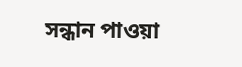সন্ধান পাওয়া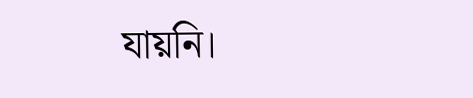যায়নি।